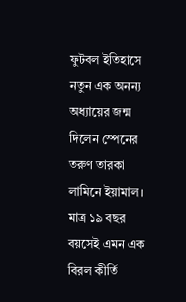ফুটবল ইতিহাসে নতুন এক অনন্য অধ্যায়ের জন্ম দিলেন স্পেনের তরুণ তারকা লামিনে ইয়ামাল। মাত্র ১৯ বছর বয়সেই এমন এক বিরল কীর্তি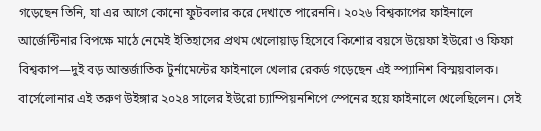গড়েছেন তিনি, যা এর আগে কোনো ফুটবলার করে দেখাতে পারেননি। ২০২৬ বিশ্বকাপের ফাইনালে আর্জেন্টিনার বিপক্ষে মাঠে নেমেই ইতিহাসের প্রথম খেলোয়াড় হিসেবে কিশোর বয়সে উয়েফা ইউরো ও ফিফা বিশ্বকাপ—দুই বড় আন্তর্জাতিক টুর্নামেন্টের ফাইনালে খেলার রেকর্ড গড়েছেন এই স্প্যানিশ বিস্ময়বালক।
বার্সেলোনার এই তরুণ উইঙ্গার ২০২৪ সালের ইউরো চ্যাম্পিয়নশিপে স্পেনের হয়ে ফাইনালে খেলেছিলেন। সেই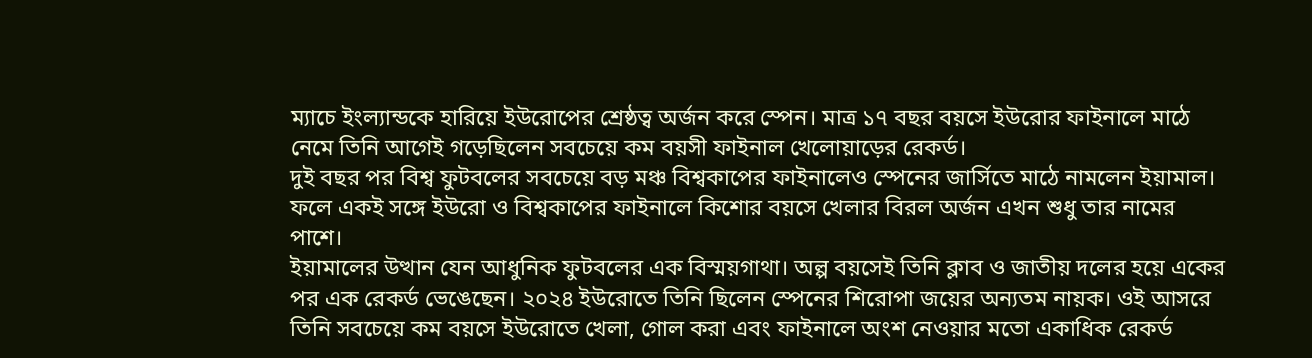ম্যাচে ইংল্যান্ডকে হারিয়ে ইউরোপের শ্রেষ্ঠত্ব অর্জন করে স্পেন। মাত্র ১৭ বছর বয়সে ইউরোর ফাইনালে মাঠে নেমে তিনি আগেই গড়েছিলেন সবচেয়ে কম বয়সী ফাইনাল খেলোয়াড়ের রেকর্ড।
দুই বছর পর বিশ্ব ফুটবলের সবচেয়ে বড় মঞ্চ বিশ্বকাপের ফাইনালেও স্পেনের জার্সিতে মাঠে নামলেন ইয়ামাল। ফলে একই সঙ্গে ইউরো ও বিশ্বকাপের ফাইনালে কিশোর বয়সে খেলার বিরল অর্জন এখন শুধু তার নামের পাশে।
ইয়ামালের উত্থান যেন আধুনিক ফুটবলের এক বিস্ময়গাথা। অল্প বয়সেই তিনি ক্লাব ও জাতীয় দলের হয়ে একের পর এক রেকর্ড ভেঙেছেন। ২০২৪ ইউরোতে তিনি ছিলেন স্পেনের শিরোপা জয়ের অন্যতম নায়ক। ওই আসরে তিনি সবচেয়ে কম বয়সে ইউরোতে খেলা, গোল করা এবং ফাইনালে অংশ নেওয়ার মতো একাধিক রেকর্ড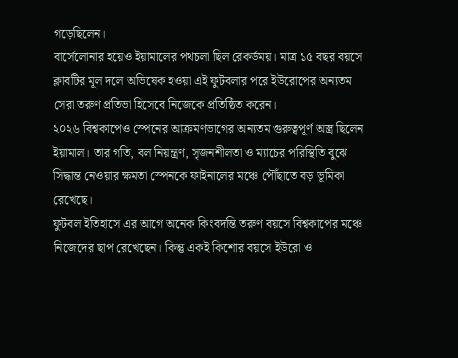গড়েছিলেন।
বার্সেলোনার হয়েও ইয়ামালের পথচলা ছিল রেকর্ডময়। মাত্র ১৫ বছর বয়সে ক্লাবটির মূল দলে অভিষেক হওয়া এই ফুটবলার পরে ইউরোপের অন্যতম সেরা তরুণ প্রতিভা হিসেবে নিজেকে প্রতিষ্ঠিত করেন।
২০২৬ বিশ্বকাপেও স্পেনের আক্রমণভাগের অন্যতম গুরুত্বপূর্ণ অস্ত্র ছিলেন ইয়ামাল। তার গতি, বল নিয়ন্ত্রণ, সৃজনশীলতা ও ম্যাচের পরিস্থিতি বুঝে সিদ্ধান্ত নেওয়ার ক্ষমতা স্পেনকে ফাইনালের মঞ্চে পৌঁছাতে বড় ভূমিকা রেখেছে।
ফুটবল ইতিহাসে এর আগে অনেক কিংবদন্তি তরুণ বয়সে বিশ্বকাপের মঞ্চে নিজেদের ছাপ রেখেছেন। কিন্তু একই কিশোর বয়সে ইউরো ও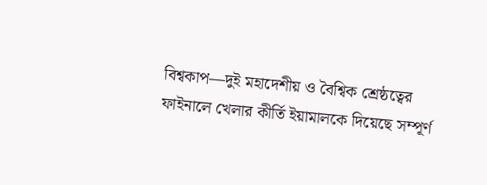বিশ্বকাপ—দুই মহাদেশীয় ও বৈশ্বিক শ্রেষ্ঠত্বের ফাইনালে খেলার কীর্তি ইয়ামালকে দিয়েছে সম্পূর্ণ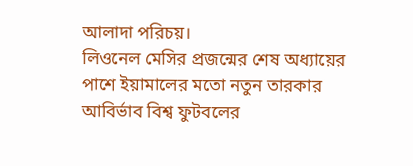আলাদা পরিচয়।
লিওনেল মেসির প্রজন্মের শেষ অধ্যায়ের পাশে ইয়ামালের মতো নতুন তারকার আবির্ভাব বিশ্ব ফুটবলের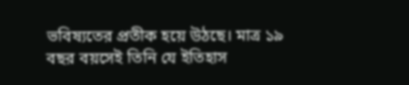ভবিষ্যতের প্রতীক হয়ে উঠছে। মাত্র ১৯ বছর বয়সেই তিনি যে ইতিহাস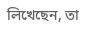লিখেছেন, তা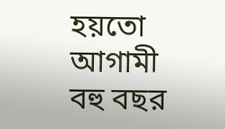হয়তো আগামী বহু বছর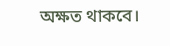অক্ষত থাকবে।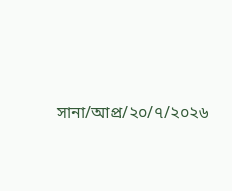সানা/আপ্র/২০/৭/২০২৬